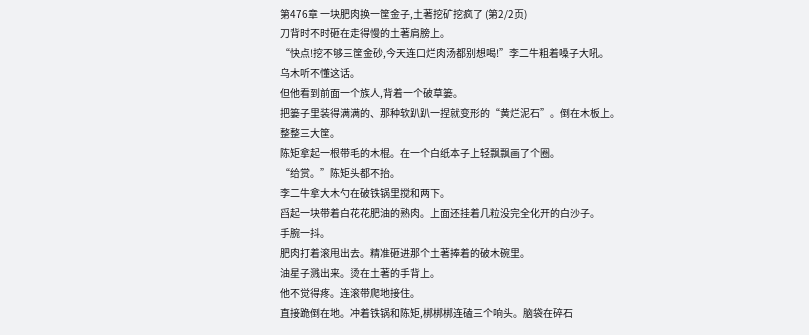第476章 一块肥肉换一筐金子,土著挖矿挖疯了 (第2/2页)
刀背时不时砸在走得慢的土著肩膀上。
“快点!挖不够三筐金砂,今天连口烂肉汤都别想喝!”李二牛粗着嗓子大吼。
乌木听不懂这话。
但他看到前面一个族人,背着一个破草篓。
把篓子里装得满满的、那种软趴趴一捏就变形的“黄烂泥石”。倒在木板上。
整整三大筐。
陈矩拿起一根带毛的木棍。在一个白纸本子上轻飘飘画了个圈。
“给赏。”陈矩头都不抬。
李二牛拿大木勺在破铁锅里搅和两下。
舀起一块带着白花花肥油的熟肉。上面还挂着几粒没完全化开的白沙子。
手腕一抖。
肥肉打着滚甩出去。精准砸进那个土著捧着的破木碗里。
油星子溅出来。烫在土著的手背上。
他不觉得疼。连滚带爬地接住。
直接跪倒在地。冲着铁锅和陈矩,梆梆梆连磕三个响头。脑袋在碎石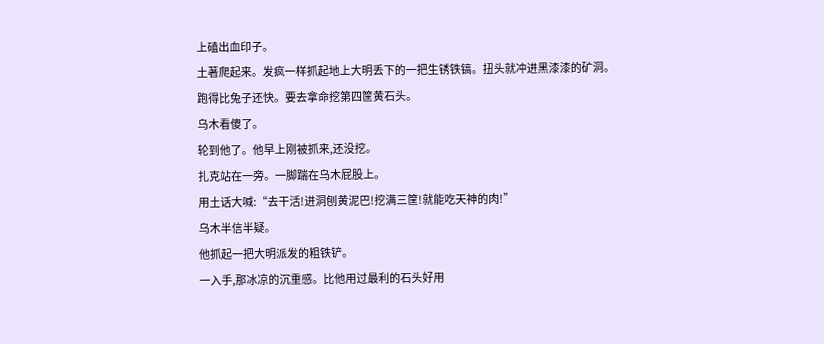上磕出血印子。
土著爬起来。发疯一样抓起地上大明丢下的一把生锈铁镐。扭头就冲进黑漆漆的矿洞。
跑得比兔子还快。要去拿命挖第四筐黄石头。
乌木看傻了。
轮到他了。他早上刚被抓来,还没挖。
扎克站在一旁。一脚踹在乌木屁股上。
用土话大喊:“去干活!进洞刨黄泥巴!挖满三筐!就能吃天神的肉!”
乌木半信半疑。
他抓起一把大明派发的粗铁铲。
一入手,那冰凉的沉重感。比他用过最利的石头好用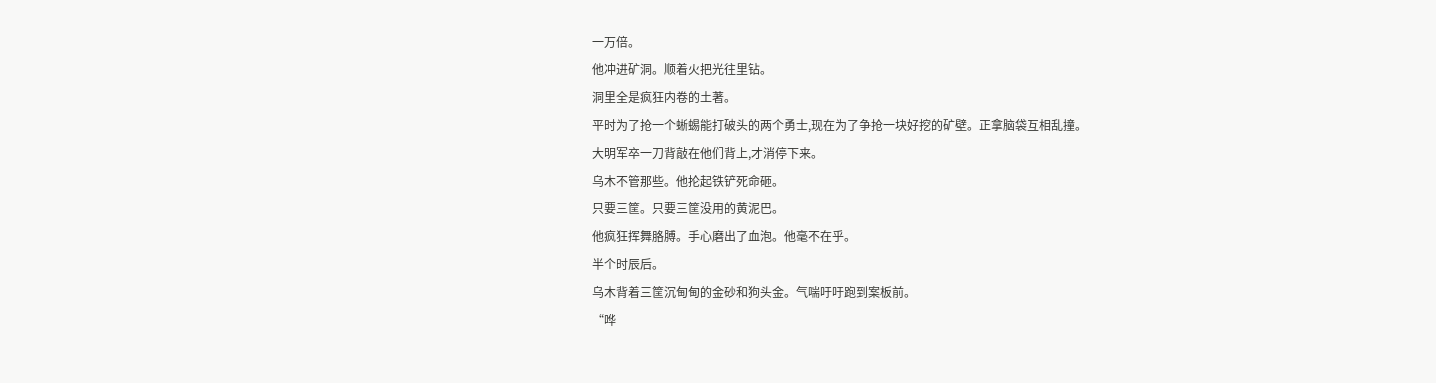一万倍。
他冲进矿洞。顺着火把光往里钻。
洞里全是疯狂内卷的土著。
平时为了抢一个蜥蜴能打破头的两个勇士,现在为了争抢一块好挖的矿壁。正拿脑袋互相乱撞。
大明军卒一刀背敲在他们背上,才消停下来。
乌木不管那些。他抡起铁铲死命砸。
只要三筐。只要三筐没用的黄泥巴。
他疯狂挥舞胳膊。手心磨出了血泡。他毫不在乎。
半个时辰后。
乌木背着三筐沉甸甸的金砂和狗头金。气喘吁吁跑到案板前。
“哗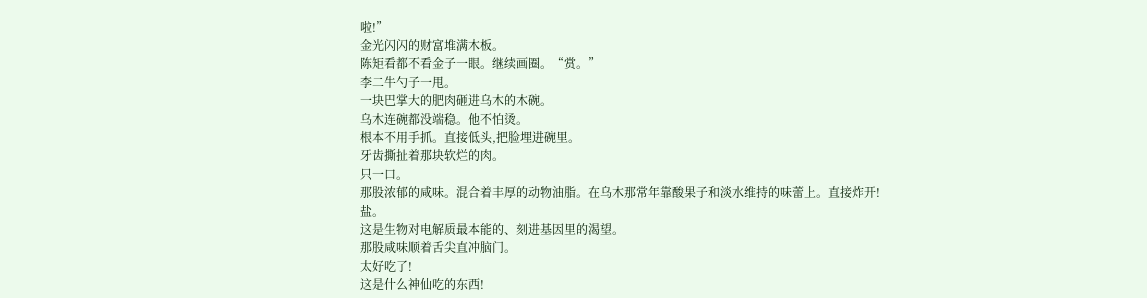啦!”
金光闪闪的财富堆满木板。
陈矩看都不看金子一眼。继续画圈。“赏。”
李二牛勺子一甩。
一块巴掌大的肥肉砸进乌木的木碗。
乌木连碗都没端稳。他不怕烫。
根本不用手抓。直接低头,把脸埋进碗里。
牙齿撕扯着那块软烂的肉。
只一口。
那股浓郁的咸味。混合着丰厚的动物油脂。在乌木那常年靠酸果子和淡水维持的味蕾上。直接炸开!
盐。
这是生物对电解质最本能的、刻进基因里的渴望。
那股咸味顺着舌尖直冲脑门。
太好吃了!
这是什么神仙吃的东西!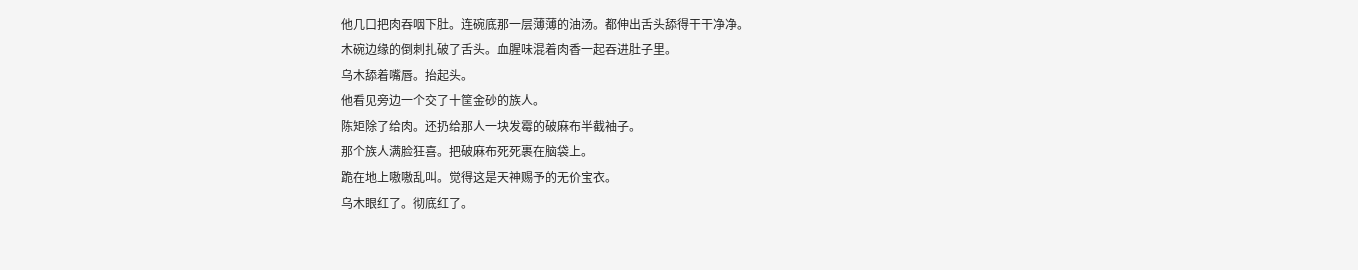他几口把肉吞咽下肚。连碗底那一层薄薄的油汤。都伸出舌头舔得干干净净。
木碗边缘的倒刺扎破了舌头。血腥味混着肉香一起吞进肚子里。
乌木舔着嘴唇。抬起头。
他看见旁边一个交了十筐金砂的族人。
陈矩除了给肉。还扔给那人一块发霉的破麻布半截袖子。
那个族人满脸狂喜。把破麻布死死裹在脑袋上。
跪在地上嗷嗷乱叫。觉得这是天神赐予的无价宝衣。
乌木眼红了。彻底红了。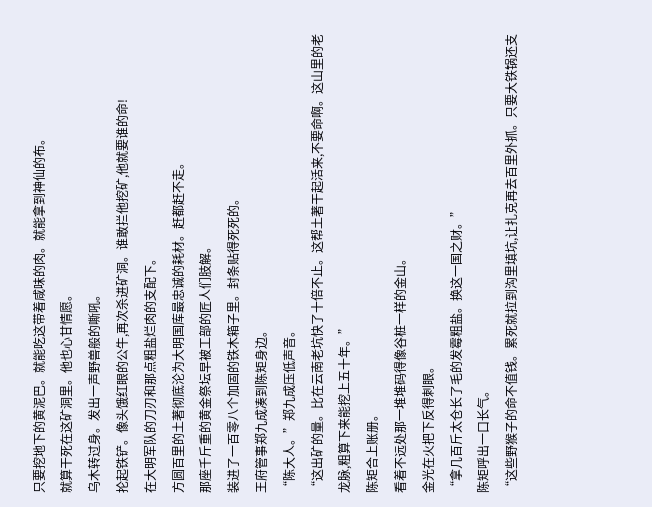只要挖地下的黄泥巴。就能吃这带着咸味的肉。就能拿到神仙的布。
就算干死在这矿洞里。他也心甘情愿。
乌木转过身。发出一声野兽般的嘶吼。
抡起铁铲。像头饿红眼的公牛,再次杀进矿洞。谁敢拦他挖矿,他就要谁的命!
在大明军队的刀刃和那点粗盐烂肉的支配下。
方圆百里的土著彻底沦为大明国库最忠诚的耗材。赶都赶不走。
那座千斤重的黄金祭坛早被工部的匠人们肢解。
装进了一百零八个加固的铁木箱子里。封条贴得死死的。
王府管事郑九成凑到陈矩身边。
“陈大人。”郑九成压低声音。
“这出矿的量。比在云南老坑快了十倍不止。这帮土著干起活来,不要命啊。这山里的老龙脉,粗算下来能挖上五十年。”
陈矩合上账册。
看着不远处那一堆堆码得像谷桩一样的金山。
金光在火把下反得刺眼。
“拿几百斤太仓长了毛的发霉粗盐。换这一国之财。”
陈矩呼出一口长气。
“这些野猴子的命不值钱。累死就拉到沟里填坑,让扎克再去百里外抓。只要大铁锅还支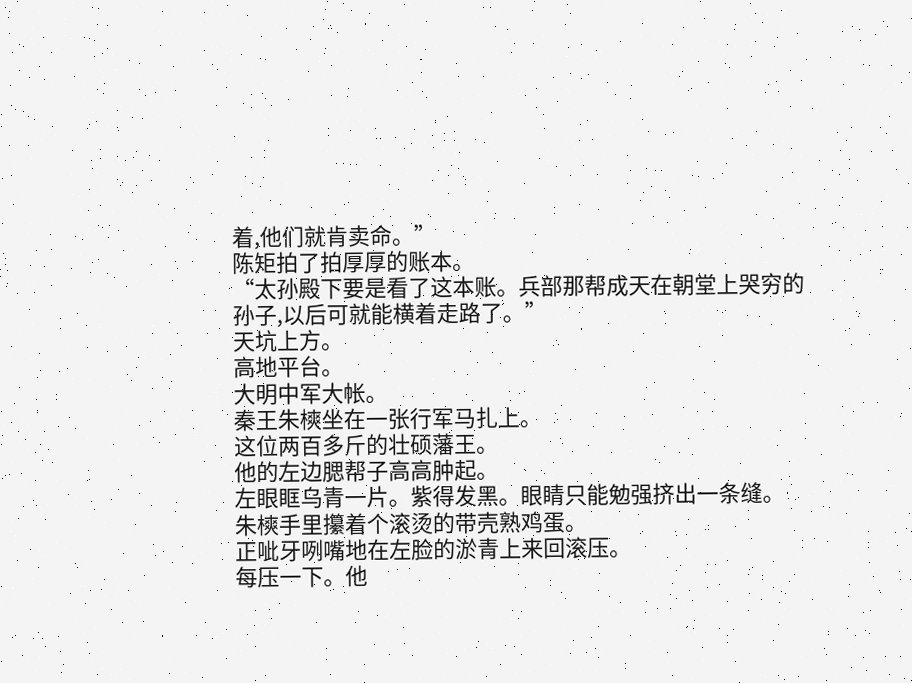着,他们就肯卖命。”
陈矩拍了拍厚厚的账本。
“太孙殿下要是看了这本账。兵部那帮成天在朝堂上哭穷的孙子,以后可就能横着走路了。”
天坑上方。
高地平台。
大明中军大帐。
秦王朱樉坐在一张行军马扎上。
这位两百多斤的壮硕藩王。
他的左边腮帮子高高肿起。
左眼眶乌青一片。紫得发黑。眼睛只能勉强挤出一条缝。
朱樉手里攥着个滚烫的带壳熟鸡蛋。
正呲牙咧嘴地在左脸的淤青上来回滚压。
每压一下。他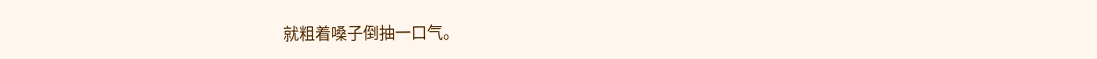就粗着嗓子倒抽一口气。